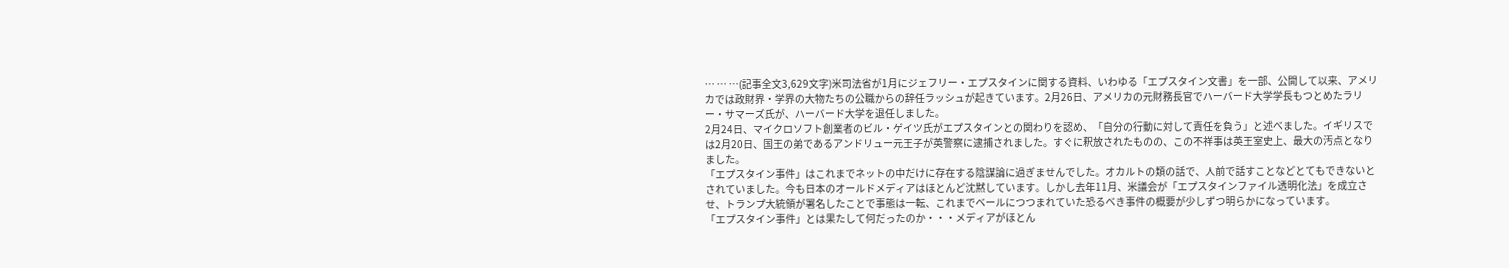… … …(記事全文3,629文字)米司法省が1月にジェフリー・エプスタインに関する資料、いわゆる「エプスタイン文書」を一部、公開して以来、アメリカでは政財界・学界の大物たちの公職からの辞任ラッシュが起きています。2月26日、アメリカの元財務長官でハーバード大学学長もつとめたラリー・サマーズ氏が、ハーバード大学を退任しました。
2月24日、マイクロソフト創業者のビル・ゲイツ氏がエプスタインとの関わりを認め、「自分の行動に対して責任を負う」と述べました。イギリスでは2月20日、国王の弟であるアンドリュー元王子が英警察に逮捕されました。すぐに釈放されたものの、この不祥事は英王室史上、最大の汚点となりました。
「エプスタイン事件」はこれまでネットの中だけに存在する陰謀論に過ぎませんでした。オカルトの類の話で、人前で話すことなどとてもできないとされていました。今も日本のオールドメディアはほとんど沈黙しています。しかし去年11月、米議会が「エプスタインファイル透明化法」を成立させ、トランプ大統領が署名したことで事態は一転、これまでベールにつつまれていた恐るべき事件の概要が少しずつ明らかになっています。
「エプスタイン事件」とは果たして何だったのか・・・メディアがほとん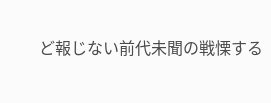ど報じない前代未聞の戦慄する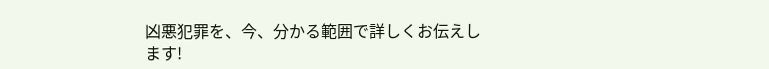凶悪犯罪を、今、分かる範囲で詳しくお伝えします!